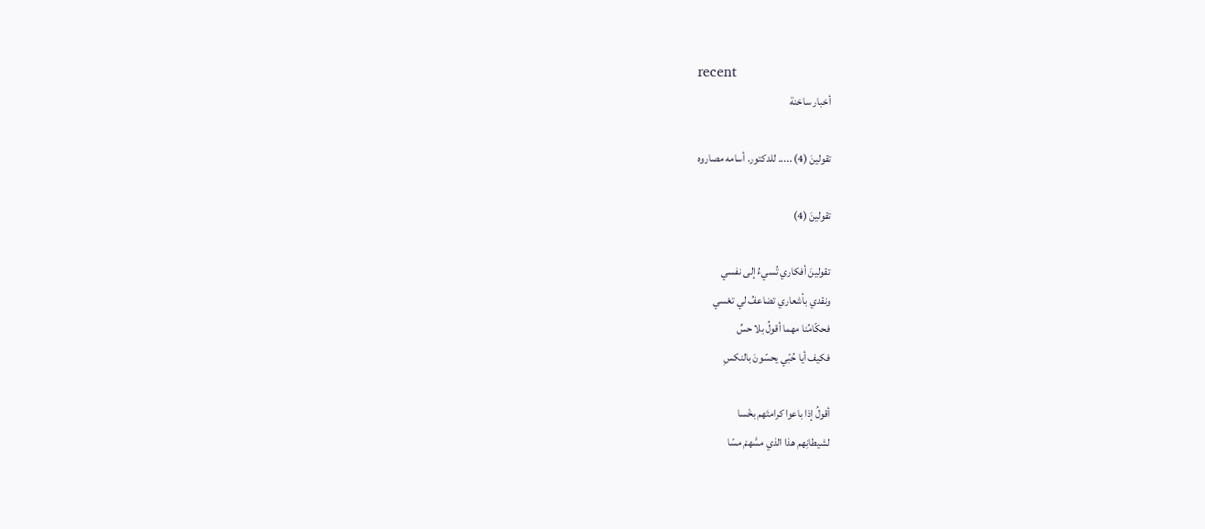recent
أخبار ساخنة

تقولينَ (4) ..... للدكتور. أسامه مصاروه

تقولينَ (4)

تقولينَ أفكاري تُسيءُ إلى نفسي
ونقدي بأشعاري تضاعفُ لي تعْسي
فحكّامُنا مهما أقولُ بلا حسِّ
فكيف أيا حُبّي يحسّونَ بالنكسِ

أقولُ إذا باعوا كرامتَهم بخْسا
لشيطانِهم هذا الذي مسَّهمْ مسّا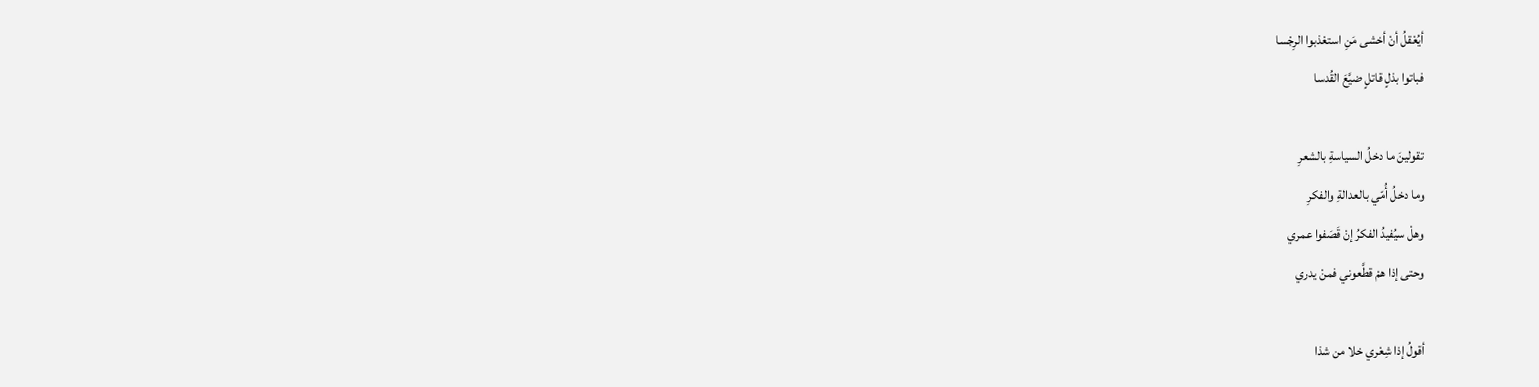أيُعْقلُ أنْ أخشى مَنِ استعْذبوا الرِجْسا
فباتوا بذلٍ قاتلٍ ضيَّعَ القُدسا

تقولينَ ما دخلُ السياسةِ بالشعرِ
وما دخلُ أُمّي بالعدالةِ والفكرِ
وهلْ سيُفيدُ الفكرُ إنْ قَصَفوا عمري
وحتى إذا همْ قطَّعوني فمنْ يدري

أقولُ إذا شِعْري خلا من شذا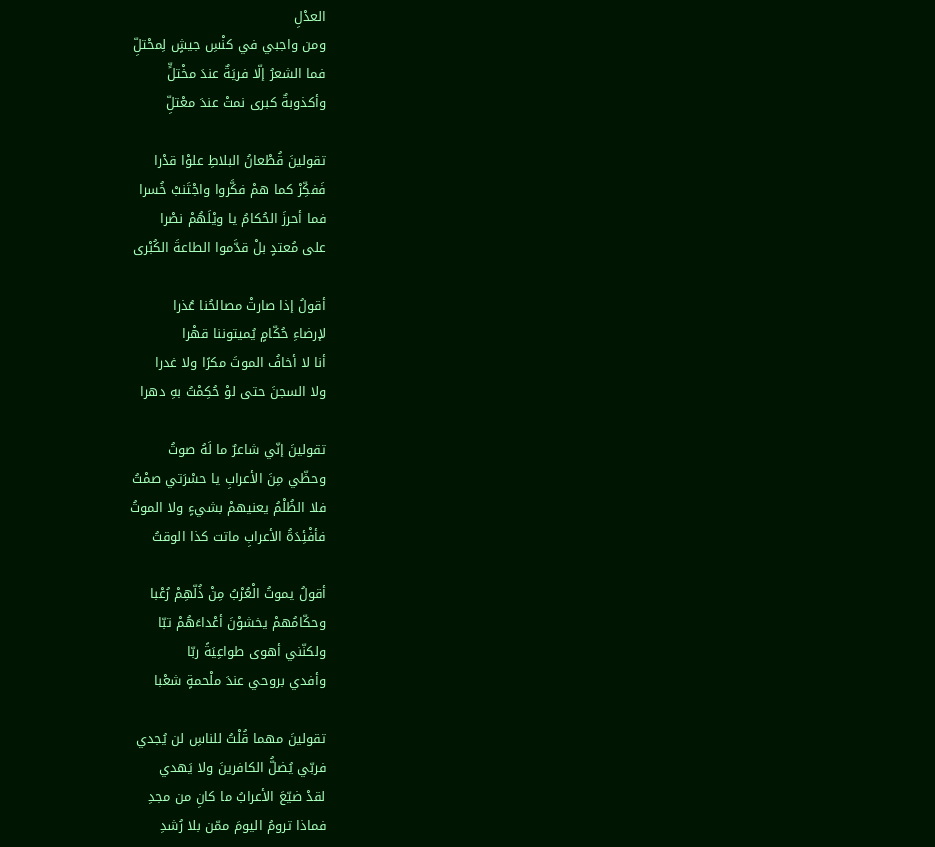العدْلِ
ومن واجبي في كنْسِ جيشٍ لِمحْتلِّ
فما الشعرُ إلّا فريَةٌ عندَ مخْتلٍّ
وأكذوبةٌ كبرى نمتْ عندَ معْتلِّ

تقولينَ قُطْعانُ البلاطِ علوْا قدْرا
فَفكِّرْ كما همْ فكَّروا واجْتَنبْ خُسرا
فما أحرزَ الحُكامُ يا ويْلَهُمْ نصْرا
على مُعتدٍ بلْ قدَّموا الطاعةَ الكُبْرى

أقولُ إذا صارتْ مصالحُنا عُذرا
لإرضاءِ حُكّامٍ يُميتوننا قهْرا
أنا لا أخافُ الموتَ مكرًا ولا غدرا
ولا السجنَ حتى لوْ حُكِمْتُ بهِ دهرا

تقولينَ إنّي شاعرٌ ما لَهُ صوتُ
وحظّي مِنَ الأعرابِ يا حسْرَتي صمْتُ
فلا الظُلْمُ يعنيهمْ بشيءٍ ولا الموتُ
فأفْئِدَةُ الأعرابِ ماتت كذا الوقتُ

أقولُ يموتُ الْعُرْبُ مِنْ ذُلّهِمْ رُعْبا
وحكّامُهمْ يخشوْنَ أعْداءَهُمْ تبّا
ولكنّني أهوى طواعِيَةً ربّا
وأفدي بروحي عندَ ملْحمةٍ شعْبا

تقولينَ مهما قُلْتُ للناسِ لن يُجدي
فربّي يُضلُّ الكافرينَ ولا يَهدي
لقدْ ضيّعَ الأعرابُ ما كانِ من مجدِ
فماذا ترومُ اليومَ ممّن بلا رُشدِ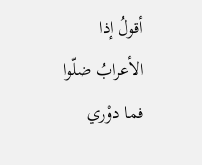أقولُ إذا الأعرابُ ضلّوا فما دوْري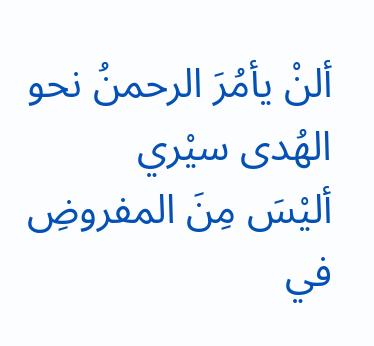ألنْ يأمُرَ الرحمنُ نحو الهُدى سيْري
أليْسَ مِنَ المفروضِ في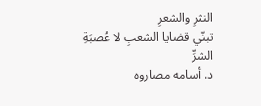النثرِ والشعرِ
تبنّي قضايا الشعبِ لا عُصبَةِ الشرِّ
د. أسامه مصاروه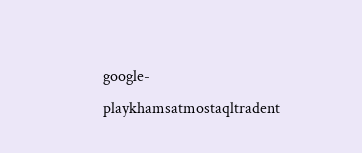google-playkhamsatmostaqltradent